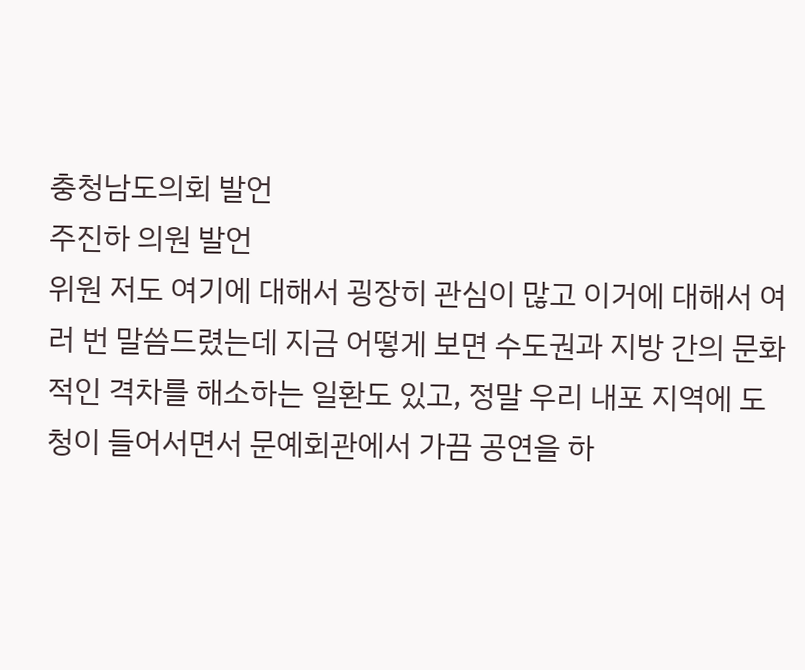충청남도의회 발언
주진하 의원 발언
위원 저도 여기에 대해서 굉장히 관심이 많고 이거에 대해서 여러 번 말씀드렸는데 지금 어떻게 보면 수도권과 지방 간의 문화적인 격차를 해소하는 일환도 있고, 정말 우리 내포 지역에 도청이 들어서면서 문예회관에서 가끔 공연을 하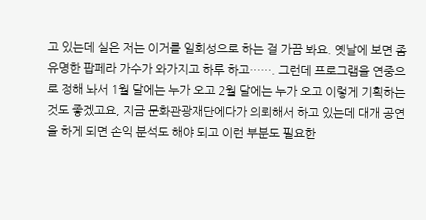고 있는데 실은 저는 이거를 일회성으로 하는 걸 가끔 봐요. 옛날에 보면 좀 유명한 팝페라 가수가 와가지고 하루 하고……. 그런데 프로그램을 연중으로 정해 놔서 1월 달에는 누가 오고 2월 달에는 누가 오고 이렇게 기획하는 것도 좋겠고요, 지금 문화관광재단에다가 의뢰해서 하고 있는데 대개 공연을 하게 되면 손익 분석도 해야 되고 이런 부분도 필요한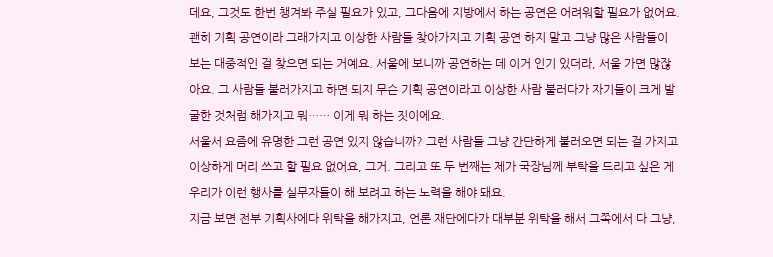데요, 그것도 한번 챙겨봐 주실 필요가 있고, 그다음에 지방에서 하는 공연은 어려워할 필요가 없어요.
괜히 기획 공연이라 그래가지고 이상한 사람들 찾아가지고 기획 공연 하지 말고 그냥 많은 사람들이 보는 대중적인 걸 찾으면 되는 거예요. 서울에 보니까 공연하는 데 이거 인기 있더라, 서울 가면 많잖아요. 그 사람들 불러가지고 하면 되지 무슨 기획 공연이라고 이상한 사람 불러다가 자기들이 크게 발굴한 것처럼 해가지고 뭐…… 이게 뭐 하는 짓이에요.
서울서 요즘에 유명한 그런 공연 있지 않습니까? 그런 사람들 그냥 간단하게 불러오면 되는 걸 가지고 이상하게 머리 쓰고 할 필요 없어요, 그거. 그리고 또 두 번째는 제가 국장님께 부탁을 드리고 싶은 게 우리가 이런 행사를 실무자들이 해 보려고 하는 노력을 해야 돼요.
지금 보면 전부 기획사에다 위탁을 해가지고, 언론 재단에다가 대부분 위탁을 해서 그쪽에서 다 그냥,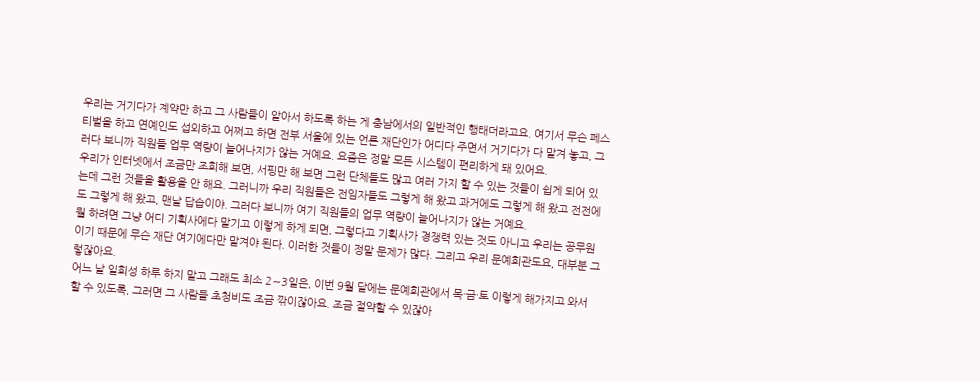우리는 거기다가 계약만 하고 그 사람들이 알아서 하도록 하는 게 충남에서의 일반적인 행태더라고요. 여기서 무슨 페스티벌을 하고 연예인도 섭외하고 어쩌고 하면 전부 서울에 있는 언론 재단인가 어디다 주면서 거기다가 다 맡겨 놓고, 그러다 보니까 직원들 업무 역량이 늘어나지가 않는 거예요. 요즘은 정말 모든 시스템이 편리하게 돼 있어요.
우리가 인터넷에서 조금만 조회해 보면, 서핑만 해 보면 그런 단체들도 많고 여러 가지 할 수 있는 것들이 쉽게 되어 있는데 그런 것들을 활용을 안 해요. 그러니까 우리 직원들은 전임자들도 그렇게 해 왔고 과거에도 그렇게 해 왔고 전전에도 그렇게 해 왔고, 맨날 답습이야. 그러다 보니까 여기 직원들의 업무 역량이 늘어나지가 않는 거예요.
뭘 하려면 그냥 어디 기획사에다 맡기고 이렇게 하게 되면, 그렇다고 기획사가 경쟁력 있는 것도 아니고 우리는 공무원이기 때문에 무슨 재단 여기에다만 맡겨야 된다. 이러한 것들이 정말 문제가 많다. 그리고 우리 문예회관도요, 대부분 그렇잖아요.
어느 날 일회성 하루 하지 말고 그래도 최소 2∼3일은, 이번 9월 달에는 문예회관에서 목·금·토 이렇게 해가지고 와서 할 수 있도록, 그러면 그 사람들 초청비도 조금 깎이잖아요. 조금 절약할 수 있잖아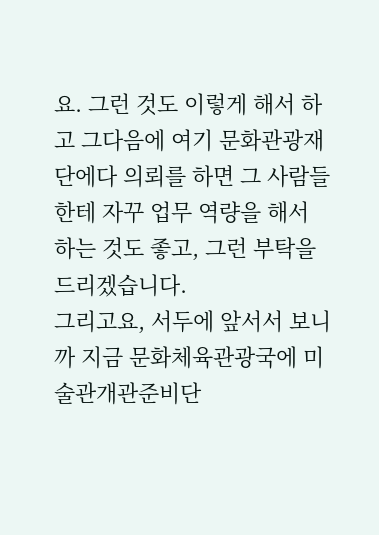요. 그런 것도 이렇게 해서 하고 그다음에 여기 문화관광재단에다 의뢰를 하면 그 사람들한테 자꾸 업무 역량을 해서 하는 것도 좋고, 그런 부탁을 드리겠습니다.
그리고요, 서두에 앞서서 보니까 지금 문화체육관광국에 미술관개관준비단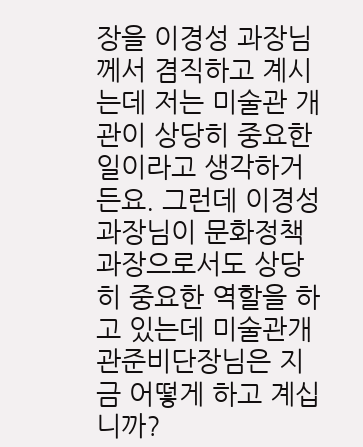장을 이경성 과장님께서 겸직하고 계시는데 저는 미술관 개관이 상당히 중요한 일이라고 생각하거든요. 그런데 이경성 과장님이 문화정책과장으로서도 상당히 중요한 역할을 하고 있는데 미술관개관준비단장님은 지금 어떻게 하고 계십니까?